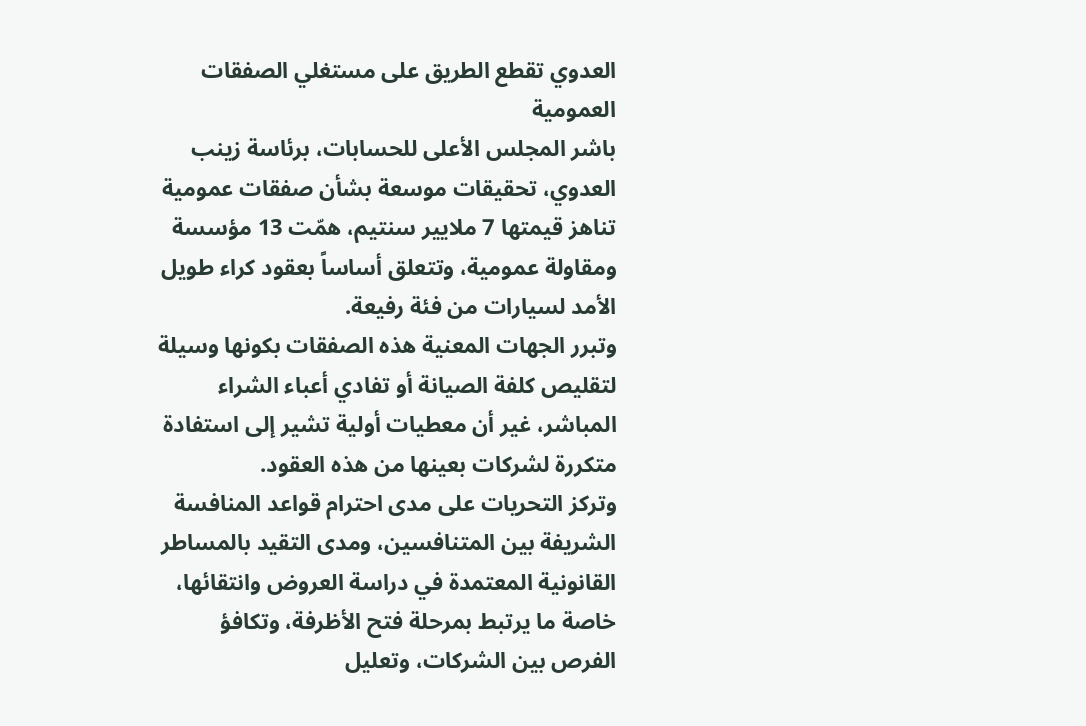العدوي تقطع الطريق على مستغلي الصفقات العمومية
باشر المجلس الأعلى للحسابات، برئاسة زينب العدوي، تحقيقات موسعة بشأن صفقات عمومية تناهز قيمتها 7 ملايير سنتيم، همّت 13 مؤسسة ومقاولة عمومية، وتتعلق أساساً بعقود كراء طويل الأمد لسيارات من فئة رفيعة.
وتبرر الجهات المعنية هذه الصفقات بكونها وسيلة لتقليص كلفة الصيانة أو تفادي أعباء الشراء المباشر، غير أن معطيات أولية تشير إلى استفادة متكررة لشركات بعينها من هذه العقود.
وتركز التحريات على مدى احترام قواعد المنافسة الشريفة بين المتنافسين، ومدى التقيد بالمساطر القانونية المعتمدة في دراسة العروض وانتقائها، خاصة ما يرتبط بمرحلة فتح الأظرفة، وتكافؤ الفرص بين الشركات، وتعليل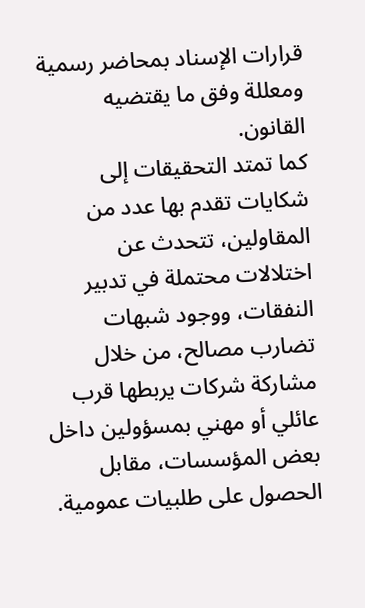قرارات الإسناد بمحاضر رسمية ومعللة وفق ما يقتضيه القانون.
كما تمتد التحقيقات إلى شكايات تقدم بها عدد من المقاولين، تتحدث عن اختلالات محتملة في تدبير النفقات، ووجود شبهات تضارب مصالح، من خلال مشاركة شركات يربطها قرب عائلي أو مهني بمسؤولين داخل بعض المؤسسات، مقابل الحصول على طلبيات عمومية.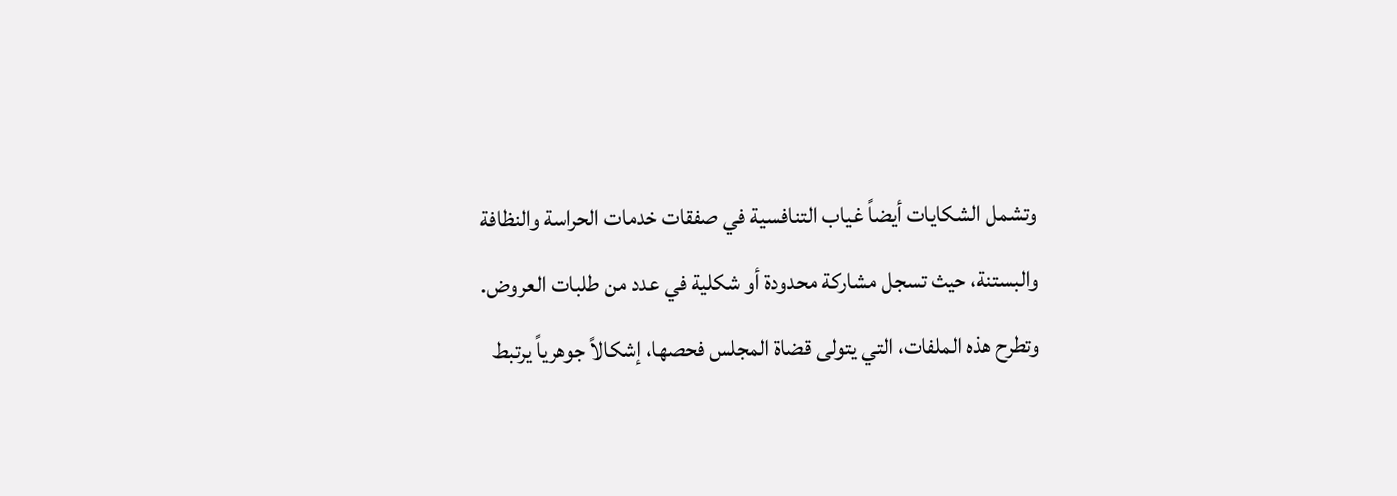وتشمل الشكايات أيضاً غياب التنافسية في صفقات خدمات الحراسة والنظافة والبستنة، حيث تسجل مشاركة محدودة أو شكلية في عدد من طلبات العروض.
وتطرح هذه الملفات، التي يتولى قضاة المجلس فحصها، إشكالاً جوهرياً يرتبط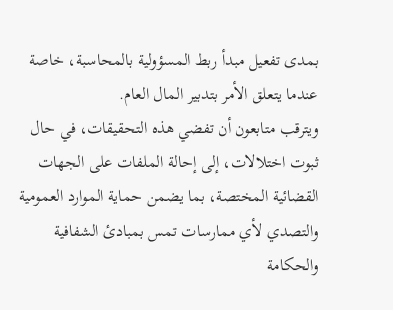بمدى تفعيل مبدأ ربط المسؤولية بالمحاسبة، خاصة عندما يتعلق الأمر بتدبير المال العام.
ويترقب متابعون أن تفضي هذه التحقيقات، في حال ثبوت اختلالات، إلى إحالة الملفات على الجهات القضائية المختصة، بما يضمن حماية الموارد العمومية والتصدي لأي ممارسات تمس بمبادئ الشفافية والحكامة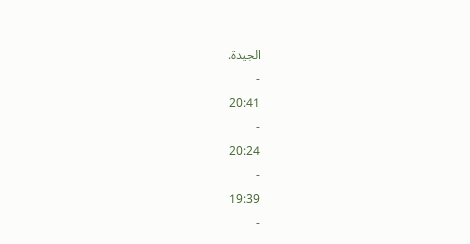الجيدة.
-
20:41
-
20:24
-
19:39
-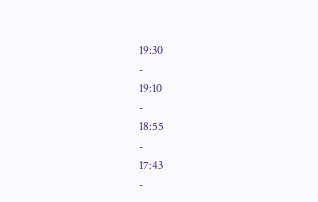19:30
-
19:10
-
18:55
-
17:43
-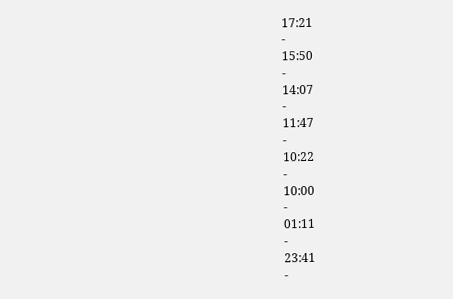17:21
-
15:50
-
14:07
-
11:47
-
10:22
-
10:00
-
01:11
-
23:41
-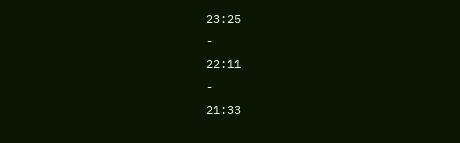23:25
-
22:11
-
21:33